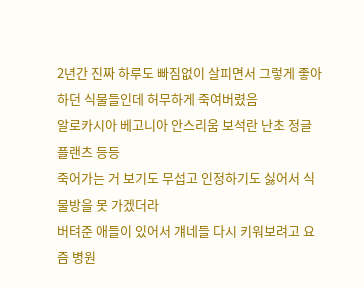2년간 진짜 하루도 빠짐없이 살피면서 그렇게 좋아하던 식물들인데 허무하게 죽여버렸음
알로카시아 베고니아 안스리움 보석란 난초 정글플랜츠 등등
죽어가는 거 보기도 무섭고 인정하기도 싫어서 식물방을 못 가겠더라
버텨준 애들이 있어서 걔네들 다시 키워보려고 요즘 병원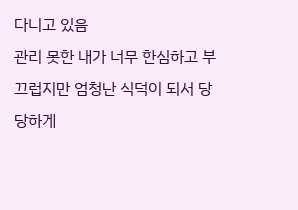다니고 있음
관리 못한 내가 너무 한심하고 부끄럽지만 엄청난 식덕이 되서 당당하게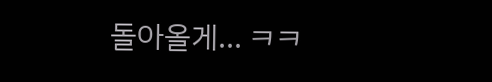돌아올게... ㅋㅋ